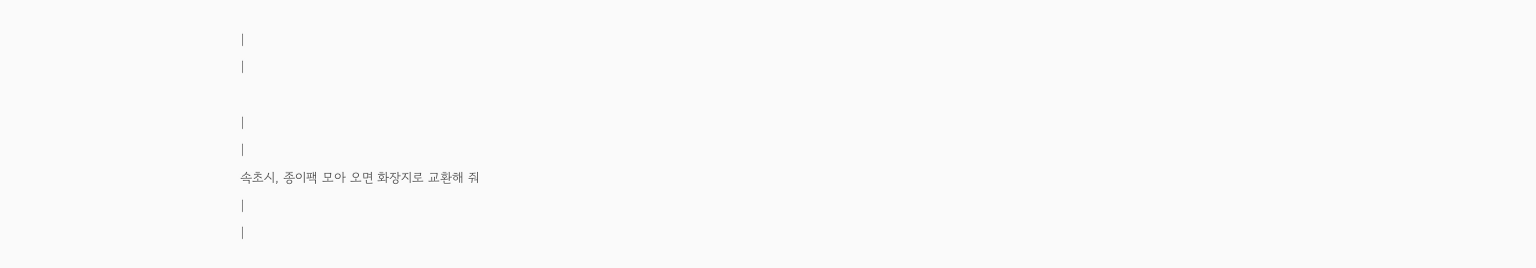|
|

|
|
속초시, 종이팩 모아 오면 화장지로 교환해 줘
|
|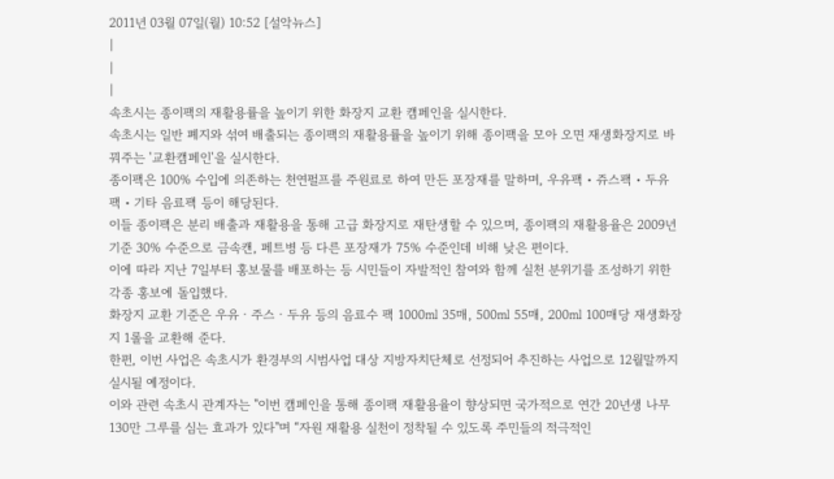2011년 03월 07일(월) 10:52 [설악뉴스]
|
|
|
속초시는 종이팩의 재활용률을 높이기 위한 화장지 교환 캠페인을 실시한다.
속초시는 일반 폐지와 섞여 배출되는 종이팩의 재활용률을 높이기 위해 종이팩을 모아 오면 재생화장지로 바꿔주는 '교환캠페인'을 실시한다.
종이팩은 100% 수입에 의존하는 천연펄프를 주원료로 하여 만든 포장재를 말하며, 우유팩・쥬스팩・두유팩・기타 음료팩 등이 해당된다.
이들 종이팩은 분리 배출과 재활용을 통해 고급 화장지로 재탄생할 수 있으며, 종이팩의 재활용율은 2009년 기준 30% 수준으로 금속캔, 페트병 등 다른 포장재가 75% 수준인데 비해 낮은 편이다.
이에 따라 지난 7일부터 홍보물를 배포하는 등 시민들이 자발적인 참여와 함께 실천 분위기를 조성하기 위한 각종 홍보에 돌입했다.
화장지 교환 기준은 우유ㆍ주스ㆍ두유 등의 음료수 팩 1000㎖ 35매, 500㎖ 55매, 200㎖ 100매당 재생화장지 1롤을 교환해 준다.
한편, 이번 사업은 속초시가 환경부의 시범사업 대상 지방자치단체로 선정되어 추진하는 사업으로 12월말까지 실시될 예정이다.
이와 관련 속초시 관계자는 "이번 캠페인을 통해 종이팩 재활용율이 향상되면 국가적으로 연간 20년생 나무 130만 그루를 심는 효과가 있다"며 “자원 재활용 실천이 정착될 수 있도록 주민들의 적극적인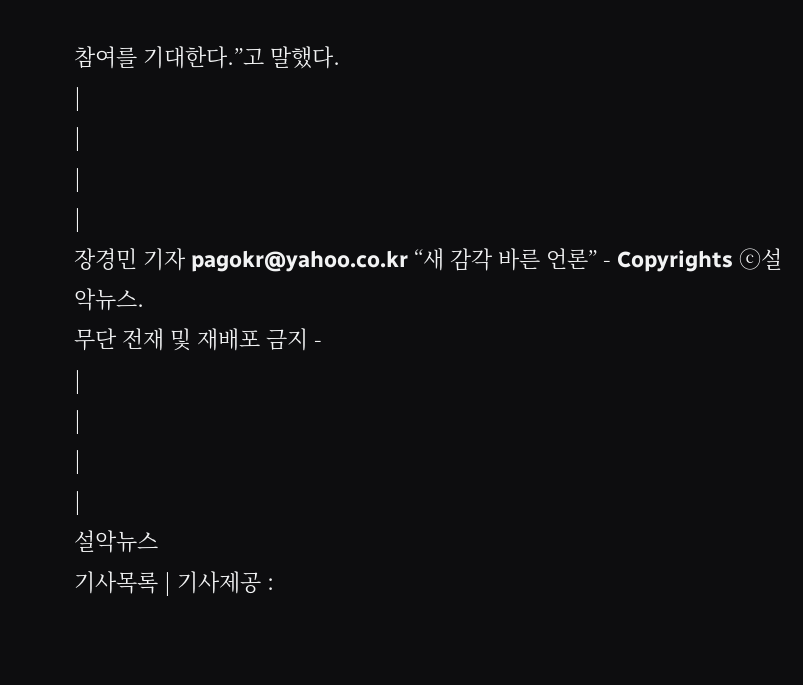참여를 기대한다.”고 말했다.
|
|
|
|
장경민 기자 pagokr@yahoo.co.kr “새 감각 바른 언론” - Copyrights ⓒ설악뉴스.
무단 전재 및 재배포 금지 -
|
|
|
|
설악뉴스
기사목록 | 기사제공 :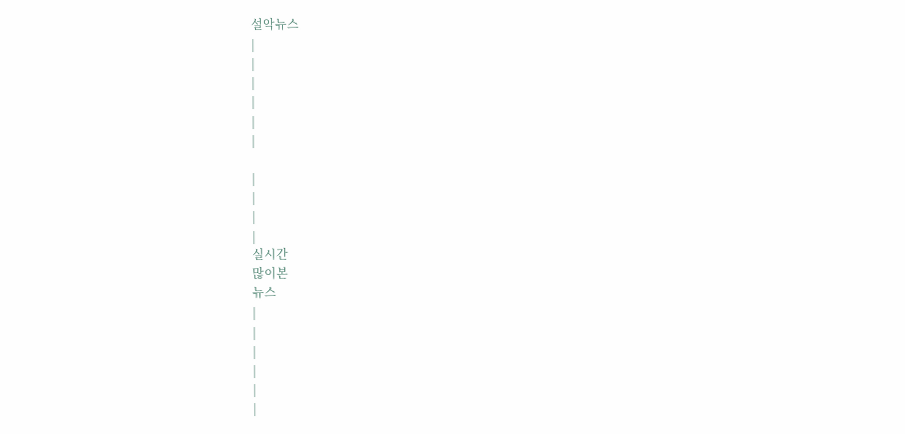설악뉴스
|
|
|
|
|
|

|
|
|
|
실시간
많이본
뉴스
|
|
|
|
|
|